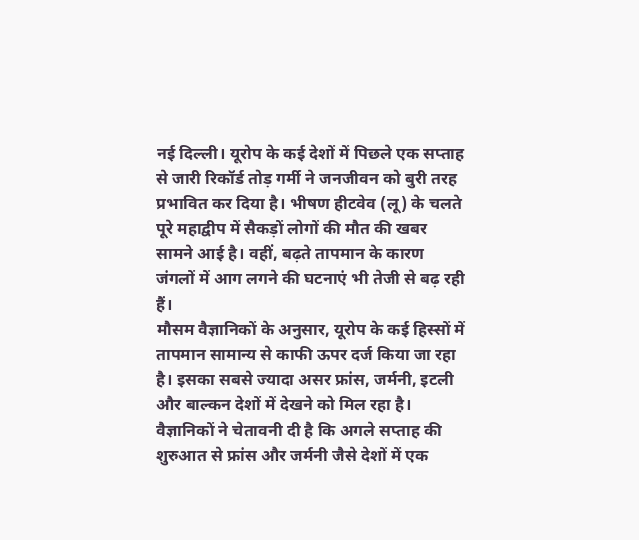नई दिल्ली। यूरोप के कई देशों में पिछले एक सप्ताह से जारी रिकॉर्ड तोड़ गर्मी ने जनजीवन को बुरी तरह प्रभावित कर दिया है। भीषण हीटवेव (लू) के चलते पूरे महाद्वीप में सैकड़ों लोगों की मौत की खबर सामने आई है। वहीं, बढ़ते तापमान के कारण जंगलों में आग लगने की घटनाएं भी तेजी से बढ़ रही हैं।
मौसम वैज्ञानिकों के अनुसार, यूरोप के कई हिस्सों में तापमान सामान्य से काफी ऊपर दर्ज किया जा रहा है। इसका सबसे ज्यादा असर फ्रांस, जर्मनी, इटली और बाल्कन देशों में देखने को मिल रहा है। वैज्ञानिकों ने चेतावनी दी है कि अगले सप्ताह की शुरुआत से फ्रांस और जर्मनी जैसे देशों में एक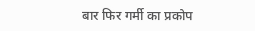बार फिर गर्मी का प्रकोप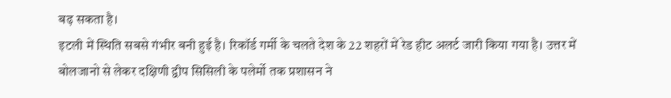बढ़ सकता है।
इटली में स्थिति सबसे गंभीर बनी हुई है। रिकॉर्ड गर्मी के चलते देश के 22 शहरों में रेड हीट अलर्ट जारी किया गया है। उत्तर में बोलजानो से लेकर दक्षिणी द्वीप सिसिली के पलेर्मो तक प्रशासन ने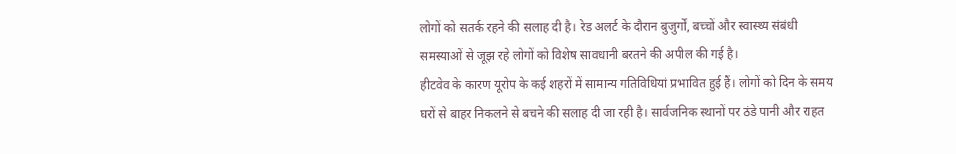लोगों को सतर्क रहने की सलाह दी है। रेड अलर्ट के दौरान बुजुर्गों, बच्चों और स्वास्थ्य संबंधी समस्याओं से जूझ रहे लोगों को विशेष सावधानी बरतने की अपील की गई है।
हीटवेव के कारण यूरोप के कई शहरों में सामान्य गतिविधियां प्रभावित हुई हैं। लोगों को दिन के समय घरों से बाहर निकलने से बचने की सलाह दी जा रही है। सार्वजनिक स्थानों पर ठंडे पानी और राहत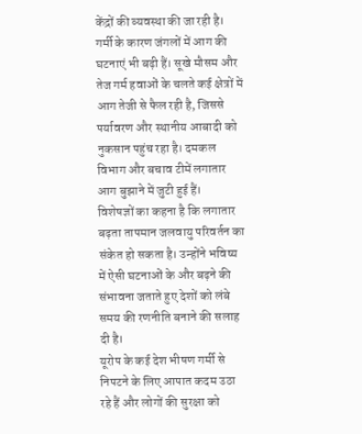केंद्रों की व्यवस्था की जा रही है।
गर्मी के कारण जंगलों में आग की घटनाएं भी बढ़ी हैं। सूखे मौसम और तेज गर्म हवाओं के चलते कई क्षेत्रों में आग तेजी से फैल रही है, जिससे पर्यावरण और स्थानीय आबादी को नुकसान पहुंच रहा है। दमकल विभाग और बचाव टीमें लगातार आग बुझाने में जुटी हुई हैं।
विशेषज्ञों का कहना है कि लगातार बढ़ता तापमान जलवायु परिवर्तन का संकेत हो सकता है। उन्होंने भविष्य में ऐसी घटनाओं के और बढ़ने की संभावना जताते हुए देशों को लंबे समय की रणनीति बनाने की सलाह दी है।
यूरोप के कई देश भीषण गर्मी से निपटने के लिए आपात कदम उठा रहे हैं और लोगों की सुरक्षा को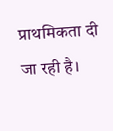प्राथमिकता दी जा रही है।